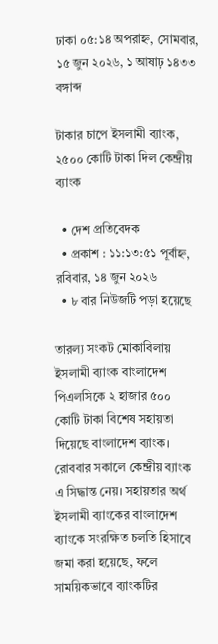ঢাকা ০৫:১৪ অপরাহ্ন, সোমবার, ১৫ জুন ২০২৬, ১ আষাঢ় ১৪৩৩ বঙ্গাব্দ

টাকার চাপে ইসলামী ব্যাংক, ২৫০০ কোটি টাকা দিল কেন্দ্রীয় ব্যাংক

  • দেশ প্রতিবেদক
  • প্রকাশ : ১১:১৩:৫১ পূর্বাহ্ন, রবিবার, ১৪ জুন ২০২৬
  • ৮ বার নিউজটি পড়া হয়েছে

তারল্য সংকট মোকাবিলায় ইসলামী ব্যাংক বাংলাদেশ পিএলসিকে ২ হাজার ৫০০ কোটি টাকা বিশেষ সহায়তা দিয়েছে বাংলাদেশ ব্যাংক। রোববার সকালে কেন্দ্রীয় ব্যাংক এ সিদ্ধান্ত নেয়। সহায়তার অর্থ ইসলামী ব্যাংকের বাংলাদেশ ব্যাংকে সংরক্ষিত চলতি হিসাবে জমা করা হয়েছে, ফলে সাময়িকভাবে ব্যাংকটির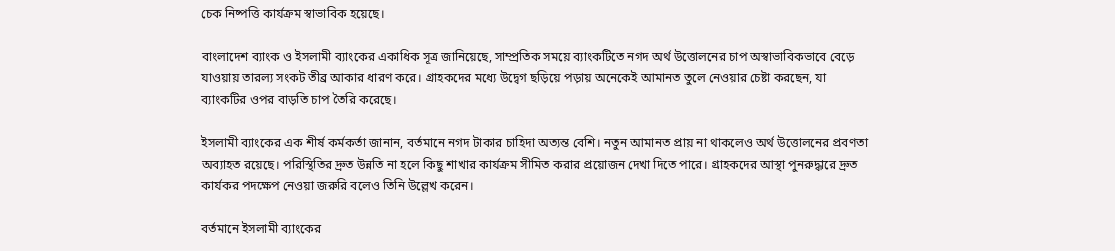চেক নিষ্পত্তি কার্যক্রম স্বাভাবিক হয়েছে।

বাংলাদেশ ব্যাংক ও ইসলামী ব্যাংকের একাধিক সূত্র জানিয়েছে, সাম্প্রতিক সময়ে ব্যাংকটিতে নগদ অর্থ উত্তোলনের চাপ অস্বাভাবিকভাবে বেড়ে যাওয়ায় তারল্য সংকট তীব্র আকার ধারণ করে। গ্রাহকদের মধ্যে উদ্বেগ ছড়িয়ে পড়ায় অনেকেই আমানত তুলে নেওয়ার চেষ্টা করছেন, যা ব্যাংকটির ওপর বাড়তি চাপ তৈরি করেছে।

ইসলামী ব্যাংকের এক শীর্ষ কর্মকর্তা জানান, বর্তমানে নগদ টাকার চাহিদা অত্যন্ত বেশি। নতুন আমানত প্রায় না থাকলেও অর্থ উত্তোলনের প্রবণতা অব্যাহত রয়েছে। পরিস্থিতির দ্রুত উন্নতি না হলে কিছু শাখার কার্যক্রম সীমিত করার প্রয়োজন দেখা দিতে পারে। গ্রাহকদের আস্থা পুনরুদ্ধারে দ্রুত কার্যকর পদক্ষেপ নেওয়া জরুরি বলেও তিনি উল্লেখ করেন।

বর্তমানে ইসলামী ব্যাংকের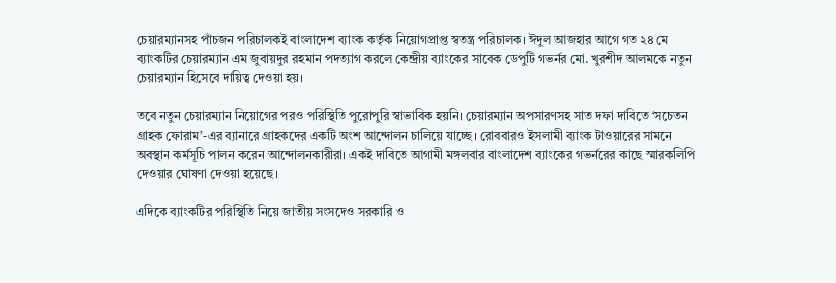চেয়ারম্যানসহ পাঁচজন পরিচালকই বাংলাদেশ ব্যাংক কর্তৃক নিয়োগপ্রাপ্ত স্বতন্ত্র পরিচালক। ঈদুল আজহার আগে গত ২৪ মে ব্যাংকটির চেয়ারম্যান এম জুবায়দুর রহমান পদত্যাগ করলে কেন্দ্রীয় ব্যাংকের সাবেক ডেপুটি গভর্নর মো. খুরশীদ আলমকে নতুন চেয়ারম্যান হিসেবে দায়িত্ব দেওয়া হয়।

তবে নতুন চেয়ারম্যান নিয়োগের পরও পরিস্থিতি পুরোপুরি স্বাভাবিক হয়নি। চেয়ারম্যান অপসারণসহ সাত দফা দাবিতে ‘সচেতন গ্রাহক ফোরাম’-এর ব্যানারে গ্রাহকদের একটি অংশ আন্দোলন চালিয়ে যাচ্ছে। রোববারও ইসলামী ব্যাংক টাওয়ারের সামনে অবস্থান কর্মসূচি পালন করেন আন্দোলনকারীরা। একই দাবিতে আগামী মঙ্গলবার বাংলাদেশ ব্যাংকের গভর্নরের কাছে স্মারকলিপি দেওয়ার ঘোষণা দেওয়া হয়েছে।

এদিকে ব্যাংকটির পরিস্থিতি নিয়ে জাতীয় সংসদেও সরকারি ও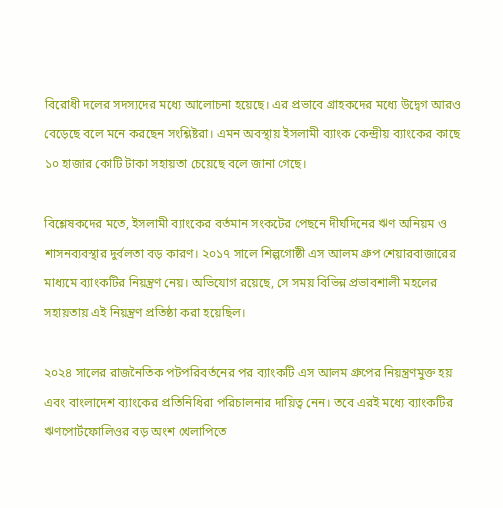বিরোধী দলের সদস্যদের মধ্যে আলোচনা হয়েছে। এর প্রভাবে গ্রাহকদের মধ্যে উদ্বেগ আরও বেড়েছে বলে মনে করছেন সংশ্লিষ্টরা। এমন অবস্থায় ইসলামী ব্যাংক কেন্দ্রীয় ব্যাংকের কাছে ১০ হাজার কোটি টাকা সহায়তা চেয়েছে বলে জানা গেছে।

বিশ্লেষকদের মতে, ইসলামী ব্যাংকের বর্তমান সংকটের পেছনে দীর্ঘদিনের ঋণ অনিয়ম ও শাসনব্যবস্থার দুর্বলতা বড় কারণ। ২০১৭ সালে শিল্পগোষ্ঠী এস আলম গ্রুপ শেয়ারবাজারের মাধ্যমে ব্যাংকটির নিয়ন্ত্রণ নেয়। অভিযোগ রয়েছে, সে সময় বিভিন্ন প্রভাবশালী মহলের সহায়তায় এই নিয়ন্ত্রণ প্রতিষ্ঠা করা হয়েছিল।

২০২৪ সালের রাজনৈতিক পটপরিবর্তনের পর ব্যাংকটি এস আলম গ্রুপের নিয়ন্ত্রণমুক্ত হয় এবং বাংলাদেশ ব্যাংকের প্রতিনিধিরা পরিচালনার দায়িত্ব নেন। তবে এরই মধ্যে ব্যাংকটির ঋণপোর্টফোলিওর বড় অংশ খেলাপিতে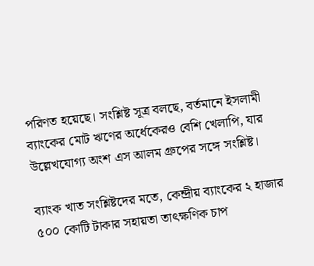পরিণত হয়েছে। সংশ্লিষ্ট সূত্র বলছে, বর্তমানে ইসলামী ব্যাংকের মোট ঋণের অর্ধেকেরও বেশি খেলাপি, যার উল্লেখযোগ্য অংশ এস আলম গ্রুপের সঙ্গে সংশ্লিষ্ট।

ব্যাংক খাত সংশ্লিষ্টদের মতে, কেন্দ্রীয় ব্যাংকের ২ হাজার ৫০০ কোটি টাকার সহায়তা তাৎক্ষণিক চাপ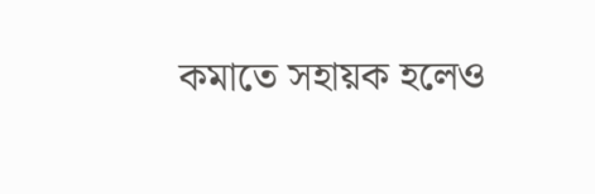কমাতে সহায়ক হলেও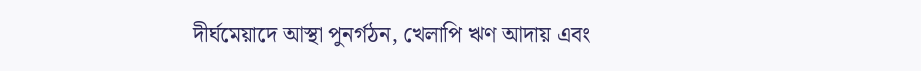দীর্ঘমেয়াদে আস্থা পুনর্গঠন, খেলাপি ঋণ আদায় এবং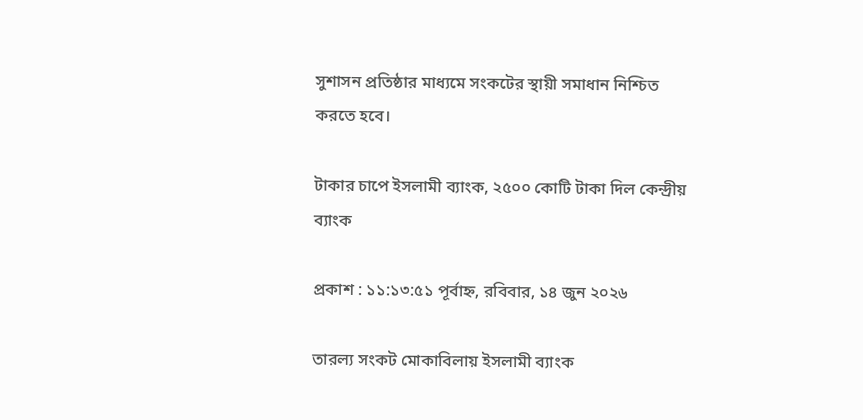সুশাসন প্রতিষ্ঠার মাধ্যমে সংকটের স্থায়ী সমাধান নিশ্চিত করতে হবে।

টাকার চাপে ইসলামী ব্যাংক, ২৫০০ কোটি টাকা দিল কেন্দ্রীয় ব্যাংক

প্রকাশ : ১১:১৩:৫১ পূর্বাহ্ন, রবিবার, ১৪ জুন ২০২৬

তারল্য সংকট মোকাবিলায় ইসলামী ব্যাংক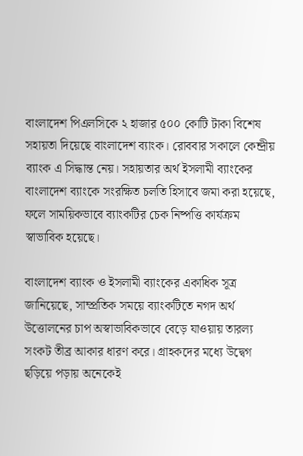বাংলাদেশ পিএলসিকে ২ হাজার ৫০০ কোটি টাকা বিশেষ সহায়তা দিয়েছে বাংলাদেশ ব্যাংক। রোববার সকালে কেন্দ্রীয় ব্যাংক এ সিদ্ধান্ত নেয়। সহায়তার অর্থ ইসলামী ব্যাংকের বাংলাদেশ ব্যাংকে সংরক্ষিত চলতি হিসাবে জমা করা হয়েছে, ফলে সাময়িকভাবে ব্যাংকটির চেক নিষ্পত্তি কার্যক্রম স্বাভাবিক হয়েছে।

বাংলাদেশ ব্যাংক ও ইসলামী ব্যাংকের একাধিক সূত্র জানিয়েছে, সাম্প্রতিক সময়ে ব্যাংকটিতে নগদ অর্থ উত্তোলনের চাপ অস্বাভাবিকভাবে বেড়ে যাওয়ায় তারল্য সংকট তীব্র আকার ধারণ করে। গ্রাহকদের মধ্যে উদ্বেগ ছড়িয়ে পড়ায় অনেকেই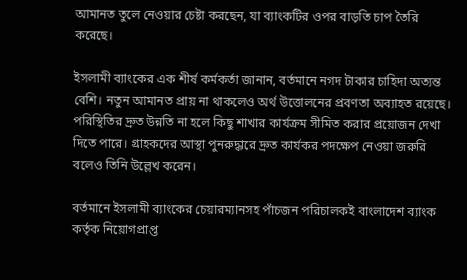আমানত তুলে নেওয়ার চেষ্টা করছেন, যা ব্যাংকটির ওপর বাড়তি চাপ তৈরি করেছে।

ইসলামী ব্যাংকের এক শীর্ষ কর্মকর্তা জানান, বর্তমানে নগদ টাকার চাহিদা অত্যন্ত বেশি। নতুন আমানত প্রায় না থাকলেও অর্থ উত্তোলনের প্রবণতা অব্যাহত রয়েছে। পরিস্থিতির দ্রুত উন্নতি না হলে কিছু শাখার কার্যক্রম সীমিত করার প্রয়োজন দেখা দিতে পারে। গ্রাহকদের আস্থা পুনরুদ্ধারে দ্রুত কার্যকর পদক্ষেপ নেওয়া জরুরি বলেও তিনি উল্লেখ করেন।

বর্তমানে ইসলামী ব্যাংকের চেয়ারম্যানসহ পাঁচজন পরিচালকই বাংলাদেশ ব্যাংক কর্তৃক নিয়োগপ্রাপ্ত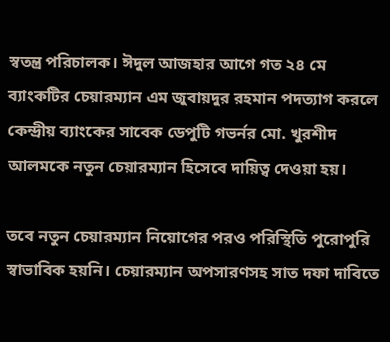স্বতন্ত্র পরিচালক। ঈদুল আজহার আগে গত ২৪ মে ব্যাংকটির চেয়ারম্যান এম জুবায়দুর রহমান পদত্যাগ করলে কেন্দ্রীয় ব্যাংকের সাবেক ডেপুটি গভর্নর মো. খুরশীদ আলমকে নতুন চেয়ারম্যান হিসেবে দায়িত্ব দেওয়া হয়।

তবে নতুন চেয়ারম্যান নিয়োগের পরও পরিস্থিতি পুরোপুরি স্বাভাবিক হয়নি। চেয়ারম্যান অপসারণসহ সাত দফা দাবিতে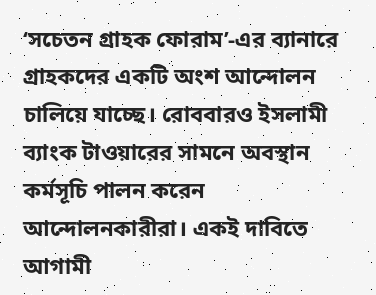‘সচেতন গ্রাহক ফোরাম’-এর ব্যানারে গ্রাহকদের একটি অংশ আন্দোলন চালিয়ে যাচ্ছে। রোববারও ইসলামী ব্যাংক টাওয়ারের সামনে অবস্থান কর্মসূচি পালন করেন আন্দোলনকারীরা। একই দাবিতে আগামী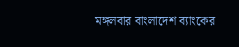মঙ্গলবার বাংলাদেশ ব্যাংকের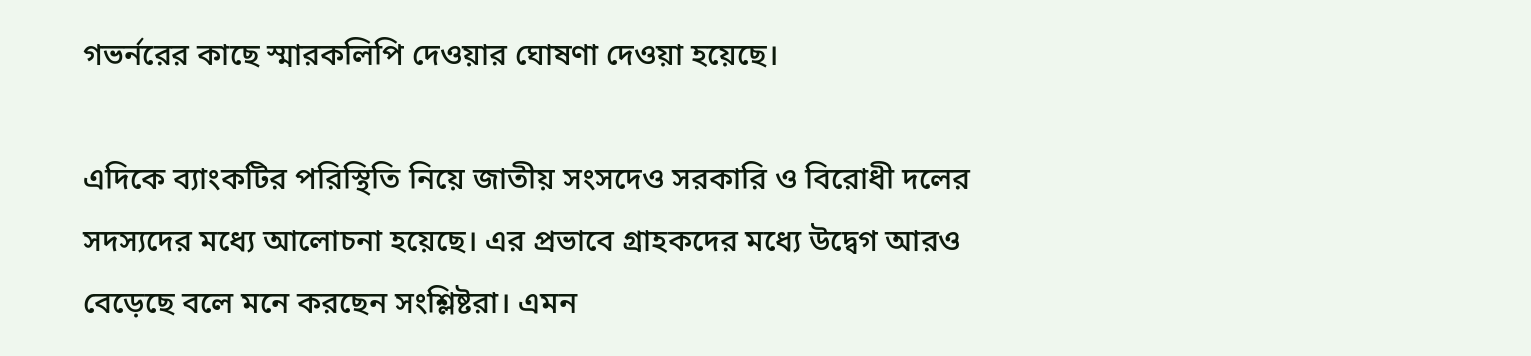গভর্নরের কাছে স্মারকলিপি দেওয়ার ঘোষণা দেওয়া হয়েছে।

এদিকে ব্যাংকটির পরিস্থিতি নিয়ে জাতীয় সংসদেও সরকারি ও বিরোধী দলের সদস্যদের মধ্যে আলোচনা হয়েছে। এর প্রভাবে গ্রাহকদের মধ্যে উদ্বেগ আরও বেড়েছে বলে মনে করছেন সংশ্লিষ্টরা। এমন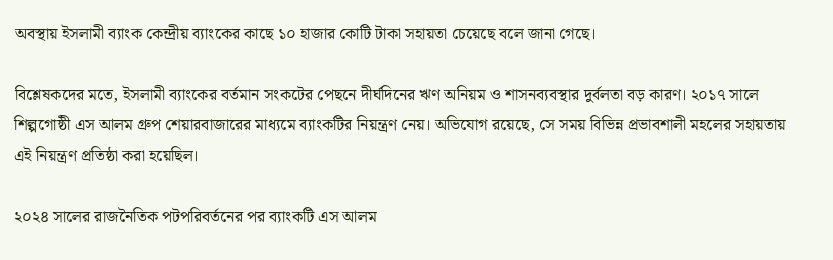অবস্থায় ইসলামী ব্যাংক কেন্দ্রীয় ব্যাংকের কাছে ১০ হাজার কোটি টাকা সহায়তা চেয়েছে বলে জানা গেছে।

বিশ্লেষকদের মতে, ইসলামী ব্যাংকের বর্তমান সংকটের পেছনে দীর্ঘদিনের ঋণ অনিয়ম ও শাসনব্যবস্থার দুর্বলতা বড় কারণ। ২০১৭ সালে শিল্পগোষ্ঠী এস আলম গ্রুপ শেয়ারবাজারের মাধ্যমে ব্যাংকটির নিয়ন্ত্রণ নেয়। অভিযোগ রয়েছে, সে সময় বিভিন্ন প্রভাবশালী মহলের সহায়তায় এই নিয়ন্ত্রণ প্রতিষ্ঠা করা হয়েছিল।

২০২৪ সালের রাজনৈতিক পটপরিবর্তনের পর ব্যাংকটি এস আলম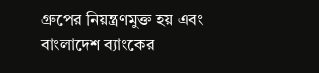গ্রুপের নিয়ন্ত্রণমুক্ত হয় এবং বাংলাদেশ ব্যাংকের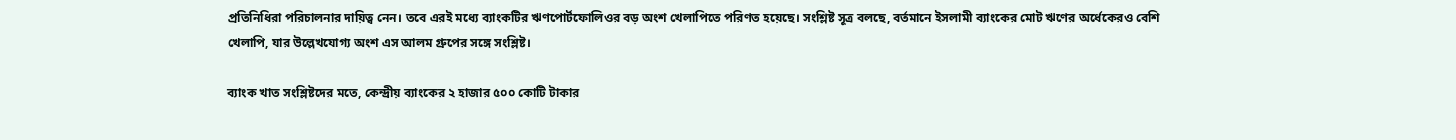প্রতিনিধিরা পরিচালনার দায়িত্ব নেন। তবে এরই মধ্যে ব্যাংকটির ঋণপোর্টফোলিওর বড় অংশ খেলাপিতে পরিণত হয়েছে। সংশ্লিষ্ট সূত্র বলছে, বর্তমানে ইসলামী ব্যাংকের মোট ঋণের অর্ধেকেরও বেশি খেলাপি, যার উল্লেখযোগ্য অংশ এস আলম গ্রুপের সঙ্গে সংশ্লিষ্ট।

ব্যাংক খাত সংশ্লিষ্টদের মতে, কেন্দ্রীয় ব্যাংকের ২ হাজার ৫০০ কোটি টাকার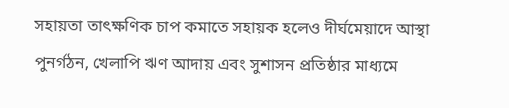সহায়তা তাৎক্ষণিক চাপ কমাতে সহায়ক হলেও দীর্ঘমেয়াদে আস্থা পুনর্গঠন, খেলাপি ঋণ আদায় এবং সুশাসন প্রতিষ্ঠার মাধ্যমে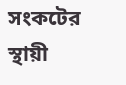সংকটের স্থায়ী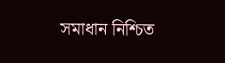সমাধান নিশ্চিত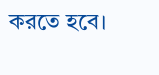করতে হবে।